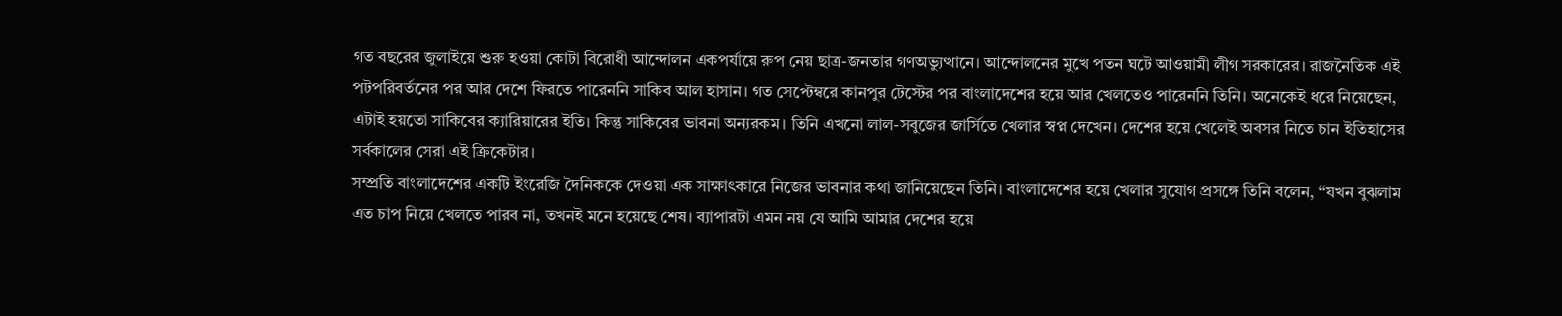গত বছরের জুলাইয়ে শুরু হওয়া কোটা বিরোধী আন্দোলন একপর্যায়ে রুপ নেয় ছাত্র-জনতার গণঅভ্যুত্থানে। আন্দোলনের মুখে পতন ঘটে আওয়ামী লীগ সরকারের। রাজনৈতিক এই পটপরিবর্তনের পর আর দেশে ফিরতে পারেননি সাকিব আল হাসান। গত সেপ্টেম্বরে কানপুর টেস্টের পর বাংলাদেশের হয়ে আর খেলতেও পারেননি তিনি। অনেকেই ধরে নিয়েছেন, এটাই হয়তো সাকিবের ক্যারিয়ারের ইতি। কিন্তু সাকিবের ভাবনা অন্যরকম। তিনি এখনো লাল-সবুজের জার্সিতে খেলার স্বপ্ন দেখেন। দেশের হয়ে খেলেই অবসর নিতে চান ইতিহাসের সর্বকালের সেরা এই ক্রিকেটার।
সম্প্রতি বাংলাদেশের একটি ইংরেজি দৈনিককে দেওয়া এক সাক্ষাৎকারে নিজের ভাবনার কথা জানিয়েছেন তিনি। বাংলাদেশের হয়ে খেলার সুযোগ প্রসঙ্গে তিনি বলেন, “যখন বুঝলাম এত চাপ নিয়ে খেলতে পারব না, তখনই মনে হয়েছে শেষ। ব্যাপারটা এমন নয় যে আমি আমার দেশের হয়ে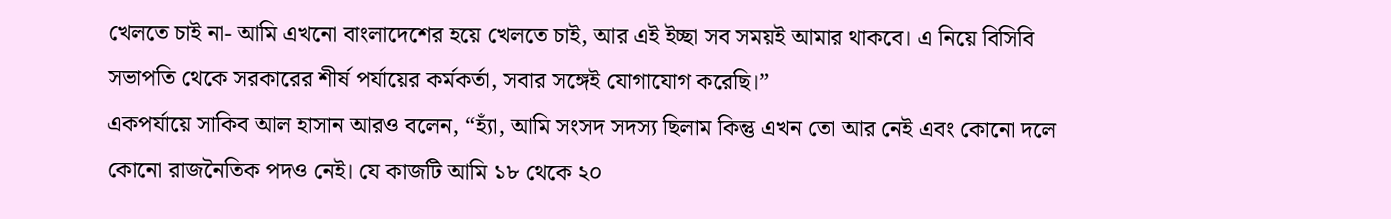খেলতে চাই না- আমি এখনো বাংলাদেশের হয়ে খেলতে চাই, আর এই ইচ্ছা সব সময়ই আমার থাকবে। এ নিয়ে বিসিবি সভাপতি থেকে সরকারের শীর্ষ পর্যায়ের কর্মকর্তা, সবার সঙ্গেই যোগাযোগ করেছি।”
একপর্যায়ে সাকিব আল হাসান আরও বলেন, “হ্যাঁ, আমি সংসদ সদস্য ছিলাম কিন্তু এখন তো আর নেই এবং কোনো দলে কোনো রাজনৈতিক পদও নেই। যে কাজটি আমি ১৮ থেকে ২০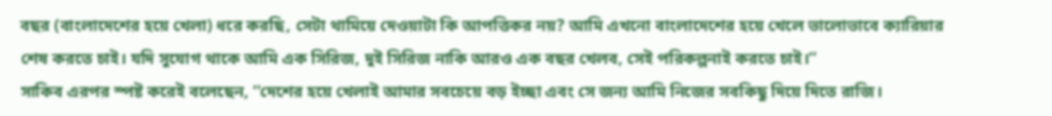বছর (বাংলাদেশের হয়ে খেলা) ধরে করছি, সেটা থামিয়ে দেওয়াটা কি আপত্তিকর নয়? আমি এখনো বাংলাদেশের হয়ে খেলে ভালোভাবে ক্যারিয়ার শেষ করতে চাই। যদি সুযোগ থাকে আমি এক সিরিজ, দুই সিরিজ নাকি আরও এক বছর খেলব, সেই পরিকল্পনাই করতে চাই।’’
সাকিব এরপর স্পষ্ট করেই বলেছেন, ‘‘দেশের হয়ে খেলাই আমার সবচেয়ে বড় ইচ্ছা এবং সে জন্য আমি নিজের সবকিছু দিয়ে দিতে রাজি।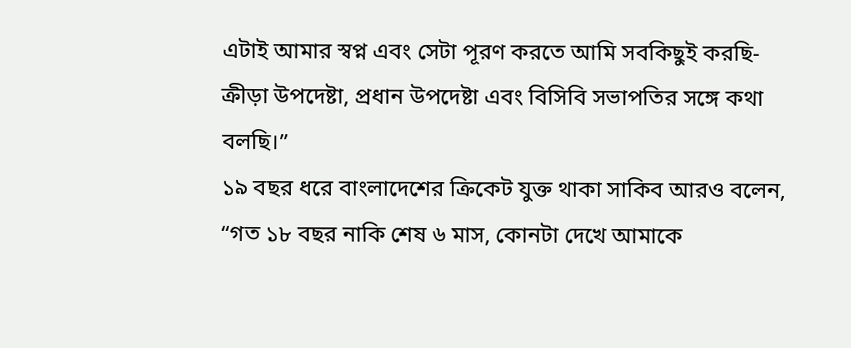এটাই আমার স্বপ্ন এবং সেটা পূরণ করতে আমি সবকিছুই করছি- ক্রীড়া উপদেষ্টা, প্রধান উপদেষ্টা এবং বিসিবি সভাপতির সঙ্গে কথা বলছি।”
১৯ বছর ধরে বাংলাদেশের ক্রিকেট যুক্ত থাকা সাকিব আরও বলেন, “গত ১৮ বছর নাকি শেষ ৬ মাস, কোনটা দেখে আমাকে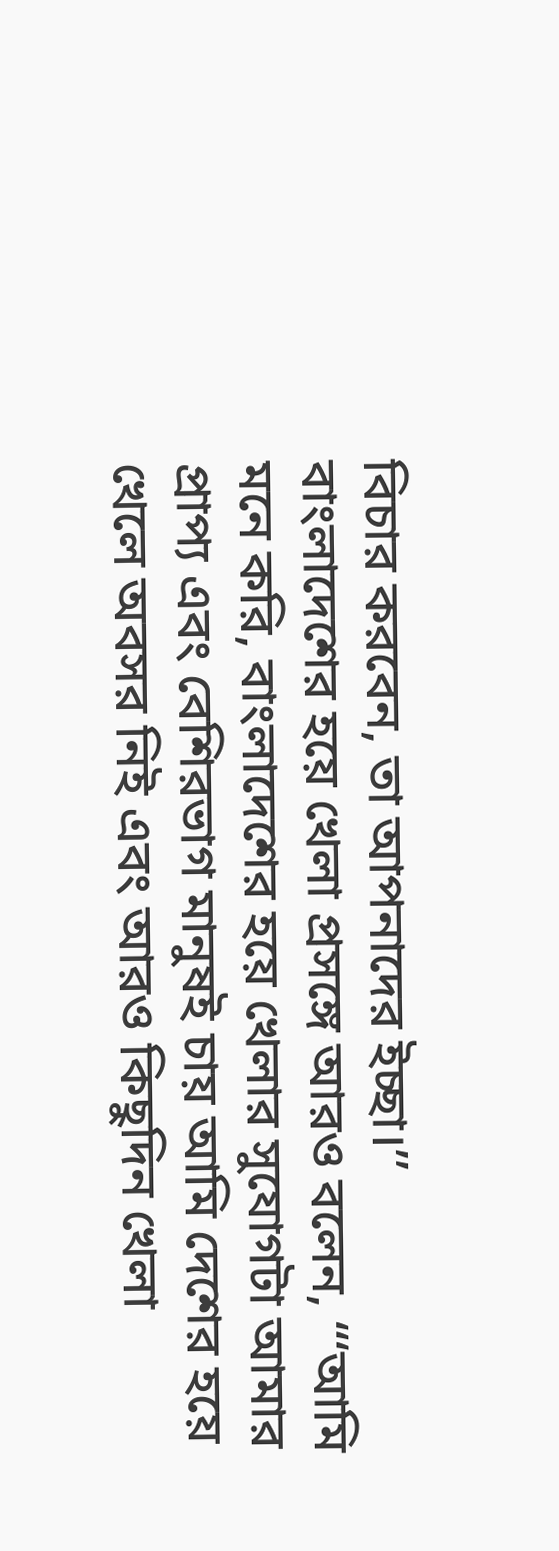বিচার করবেন, তা আপনাদের ইচ্ছা।’’
বাংলাদেশের হয়ে খেলা প্রসঙ্গে আরও বলেন, “‘আমি মনে করি, বাংলাদেশের হয়ে খেলার সুযোগটা আমার প্রাপ্য এবং বেশিরভাগ মানুষই চায় আমি দেশের হয়ে খেলে অবসর নিই এবং আরও কিছুদিন খেলা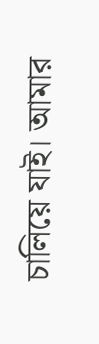চালিয়ে যাই। আমার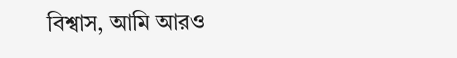বিশ্বাস, আমি আরও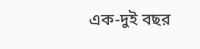এক-দুই বছর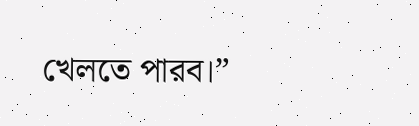খেলতে পারব।”